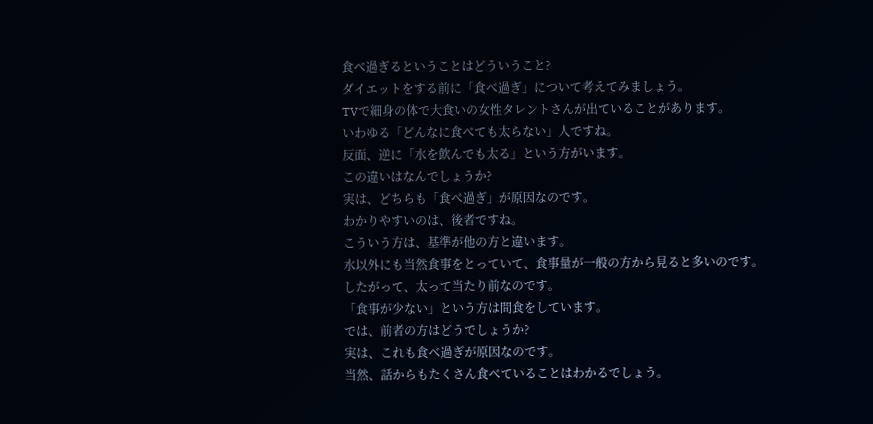食べ過ぎるということはどういうこと?
ダイエットをする前に「食べ過ぎ」について考えてみましょう。
TVで細身の体で大食いの女性タレントさんが出ていることがあります。
いわゆる「どんなに食べても太らない」人ですね。
反面、逆に「水を飲んでも太る」という方がいます。
この違いはなんでしょうか?
実は、どちらも「食べ過ぎ」が原因なのです。
わかりやすいのは、後者ですね。
こういう方は、基準が他の方と違います。
水以外にも当然食事をとっていて、食事量が一般の方から見ると多いのです。
したがって、太って当たり前なのです。
「食事が少ない」という方は間食をしています。
では、前者の方はどうでしょうか?
実は、これも食べ過ぎが原因なのです。
当然、話からもたくさん食べていることはわかるでしょう。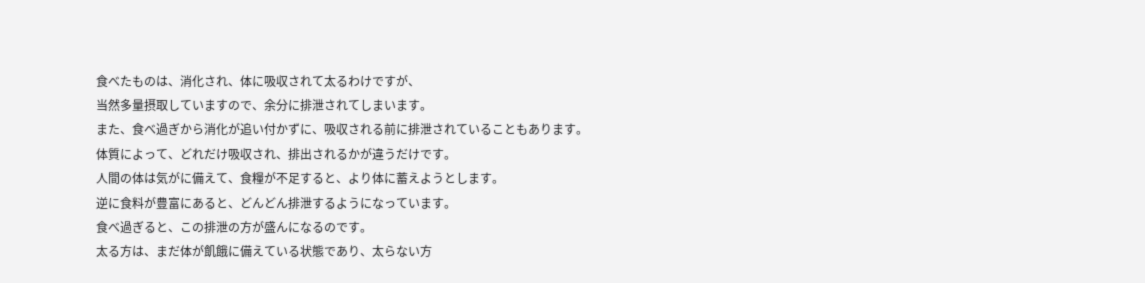食べたものは、消化され、体に吸収されて太るわけですが、
当然多量摂取していますので、余分に排泄されてしまいます。
また、食べ過ぎから消化が追い付かずに、吸収される前に排泄されていることもあります。
体質によって、どれだけ吸収され、排出されるかが違うだけです。
人間の体は気がに備えて、食糧が不足すると、より体に蓄えようとします。
逆に食料が豊富にあると、どんどん排泄するようになっています。
食べ過ぎると、この排泄の方が盛んになるのです。
太る方は、まだ体が飢餓に備えている状態であり、太らない方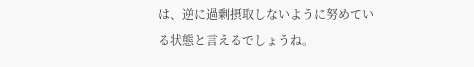は、逆に過剰摂取しないように努めている状態と言えるでしょうね。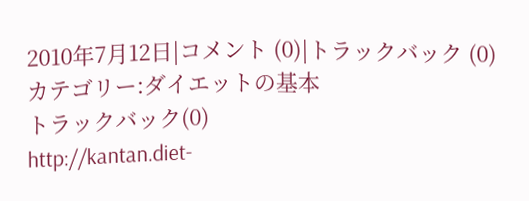2010年7月12日|コメント (0)|トラックバック (0)
カテゴリー:ダイエットの基本
トラックバック(0)
http://kantan.diet-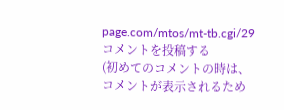page.com/mtos/mt-tb.cgi/29
コメントを投稿する
(初めてのコメントの時は、コメントが表示されるため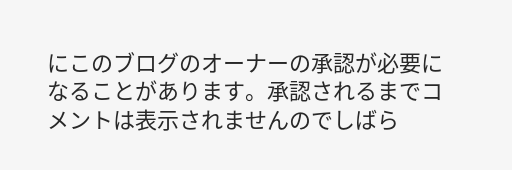にこのブログのオーナーの承認が必要になることがあります。承認されるまでコメントは表示されませんのでしばら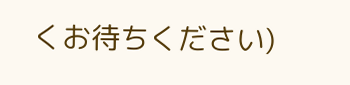くお待ちください)